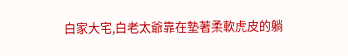白家大宅,白老太爺靠在墊著柔軟虎皮的躺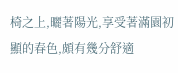椅之上,曬著陽光,享受著滿園初顯的春色,頗有幾分舒適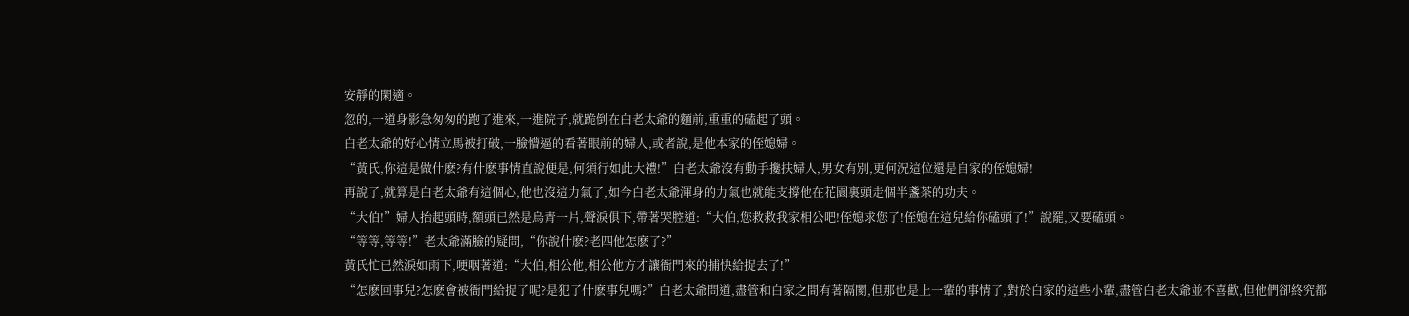安靜的閑適。
忽的,一道身影急匆匆的跑了進來,一進院子,就跪倒在白老太爺的麵前,重重的磕起了頭。
白老太爺的好心情立馬被打破,一臉懵逼的看著眼前的婦人,或者說,是他本家的侄媳婦。
“黃氏,你這是做什麽?有什麽事情直說便是,何須行如此大禮!”白老太爺沒有動手攙扶婦人,男女有別,更何況這位還是自家的侄媳婦!
再說了,就算是白老太爺有這個心,他也沒這力氣了,如今白老太爺渾身的力氣也就能支撐他在花園裏頭走個半盞茶的功夫。
“大伯!”婦人抬起頭時,額頭已然是烏青一片,聲淚俱下,帶著哭腔道:“大伯,您救救我家相公吧!侄媳求您了!侄媳在這兒給你磕頭了!”說罷,又要磕頭。
“等等,等等!”老太爺滿臉的疑問,“你說什麽?老四他怎麽了?”
黃氏忙已然淚如雨下,哽咽著道:“大伯,相公他,相公他方才讓衙門來的捕快給捉去了!”
“怎麽回事兒?怎麽會被衙門給捉了呢?是犯了什麽事兒嗎?”白老太爺問道,盡管和白家之間有著隔閡,但那也是上一輩的事情了,對於白家的這些小輩,盡管白老太爺並不喜歡,但他們卻終究都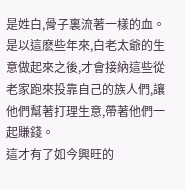是姓白,骨子裏流著一樣的血。
是以這麽些年來,白老太爺的生意做起來之後,才會接納這些從老家跑來投靠自己的族人們,讓他們幫著打理生意,帶著他們一起賺錢。
這才有了如今興旺的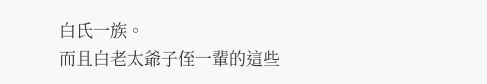白氏一族。
而且白老太爺子侄一輩的這些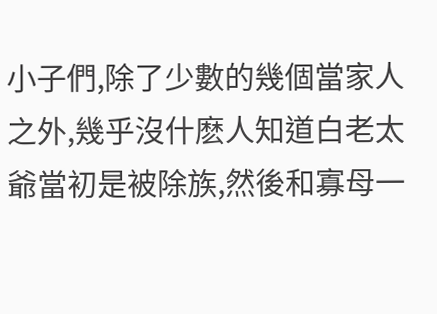小子們,除了少數的幾個當家人之外,幾乎沒什麽人知道白老太爺當初是被除族,然後和寡母一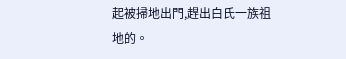起被掃地出門,趕出白氏一族祖地的。